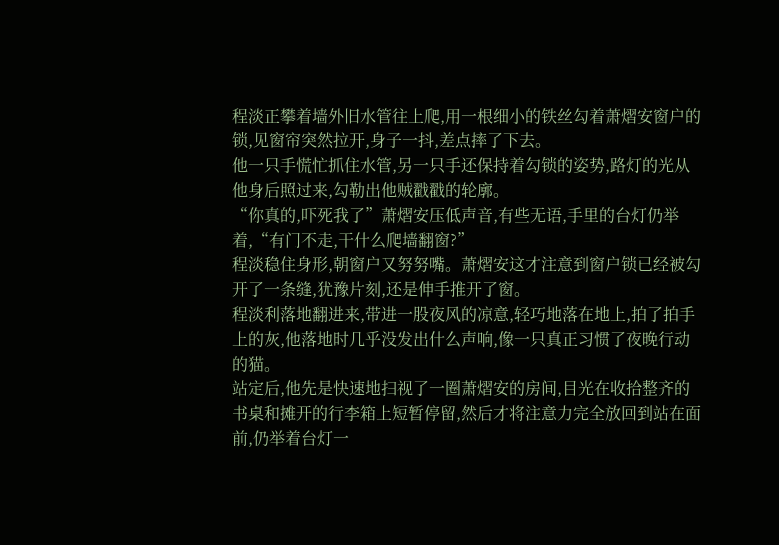程淡正攀着墙外旧水管往上爬,用一根细小的铁丝勾着萧熠安窗户的锁,见窗帘突然拉开,身子一抖,差点摔了下去。
他一只手慌忙抓住水管,另一只手还保持着勾锁的姿势,路灯的光从他身后照过来,勾勒出他贼戳戳的轮廓。
“你真的,吓死我了”萧熠安压低声音,有些无语,手里的台灯仍举着,“有门不走,干什么爬墙翻窗?”
程淡稳住身形,朝窗户又努努嘴。萧熠安这才注意到窗户锁已经被勾开了一条缝,犹豫片刻,还是伸手推开了窗。
程淡利落地翻进来,带进一股夜风的凉意,轻巧地落在地上,拍了拍手上的灰,他落地时几乎没发出什么声响,像一只真正习惯了夜晚行动的猫。
站定后,他先是快速地扫视了一圈萧熠安的房间,目光在收拾整齐的书桌和摊开的行李箱上短暂停留,然后才将注意力完全放回到站在面前,仍举着台灯一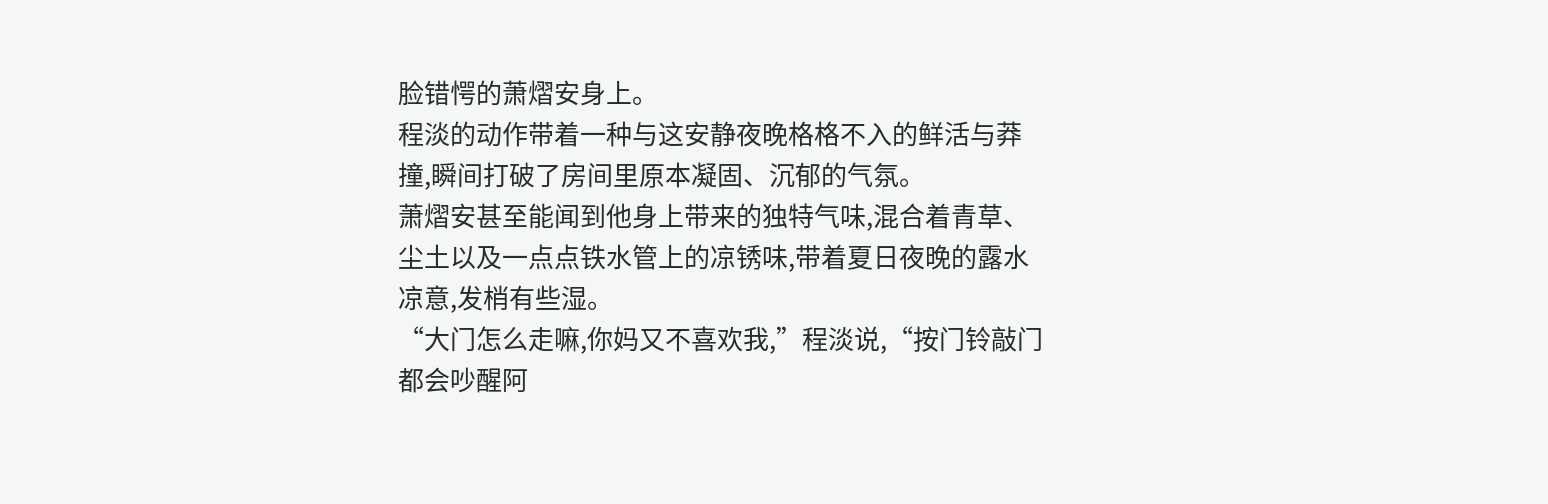脸错愕的萧熠安身上。
程淡的动作带着一种与这安静夜晚格格不入的鲜活与莽撞,瞬间打破了房间里原本凝固、沉郁的气氛。
萧熠安甚至能闻到他身上带来的独特气味,混合着青草、尘土以及一点点铁水管上的凉锈味,带着夏日夜晚的露水凉意,发梢有些湿。
“大门怎么走嘛,你妈又不喜欢我,”程淡说,“按门铃敲门都会吵醒阿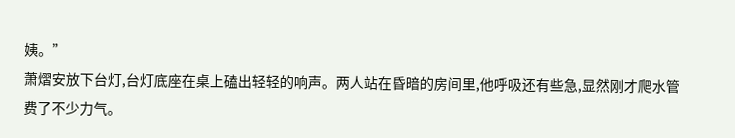姨。”
萧熠安放下台灯,台灯底座在桌上磕出轻轻的响声。两人站在昏暗的房间里,他呼吸还有些急,显然刚才爬水管费了不少力气。